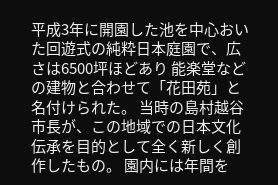平成3年に開園した池を中心おいた回遊式の純粋日本庭園で、広さは6500坪ほどあり 能楽堂などの建物と合わせて「花田苑」と名付けられた。 当時の島村越谷市長が、この地域での日本文化伝承を目的として全く新しく創作したもの。 園内には年間を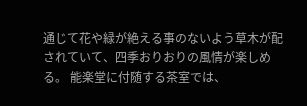通じて花や緑が絶える事のないよう草木が配されていて、四季おりおりの風情が楽しめる。 能楽堂に付随する茶室では、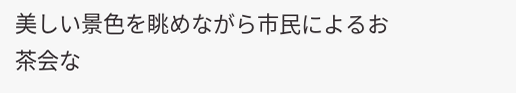美しい景色を眺めながら市民によるお茶会な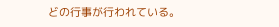どの行事が行われている。